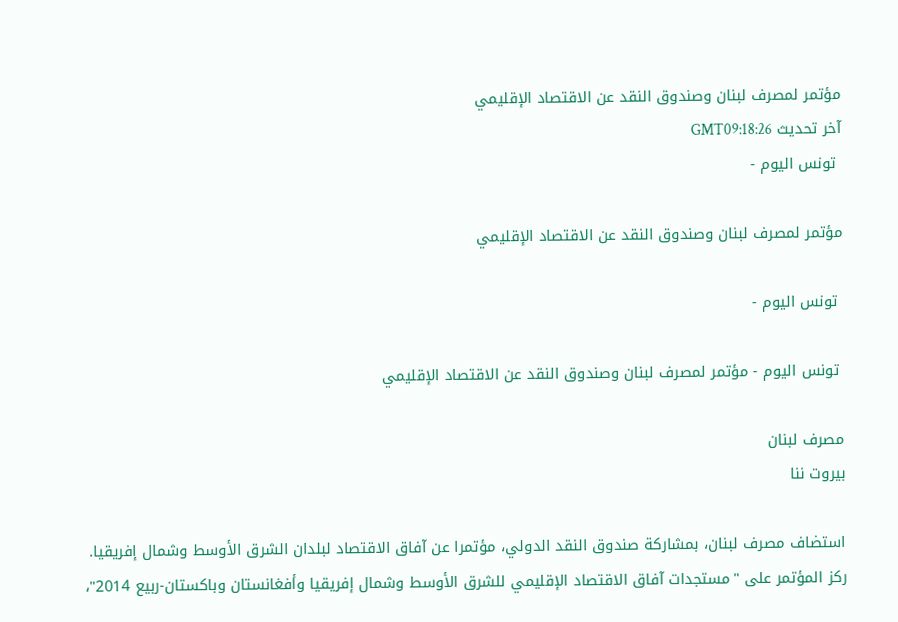مؤتمر لمصرف لبنان وصندوق النقد عن الاقتصاد الإقليمي
آخر تحديث GMT09:18:26
 تونس اليوم -

مؤتمر لمصرف لبنان وصندوق النقد عن الاقتصاد الإقليمي

 تونس اليوم -

 تونس اليوم - مؤتمر لمصرف لبنان وصندوق النقد عن الاقتصاد الإقليمي

مصرف لبنان
بيروت ننا

استضاف مصرف لبنان، بمشاركة صندوق النقد الدولي، مؤتمرا عن آفاق الاقتصاد لبلدان الشرق الأوسط وشمال إفريقيا. ركز المؤتمر على "مستجدات آفاق الاقتصاد الإقليمي للشرق الأوسط وشمال إفريقيا وأفغانستان وباكستان-ربيع 2014"،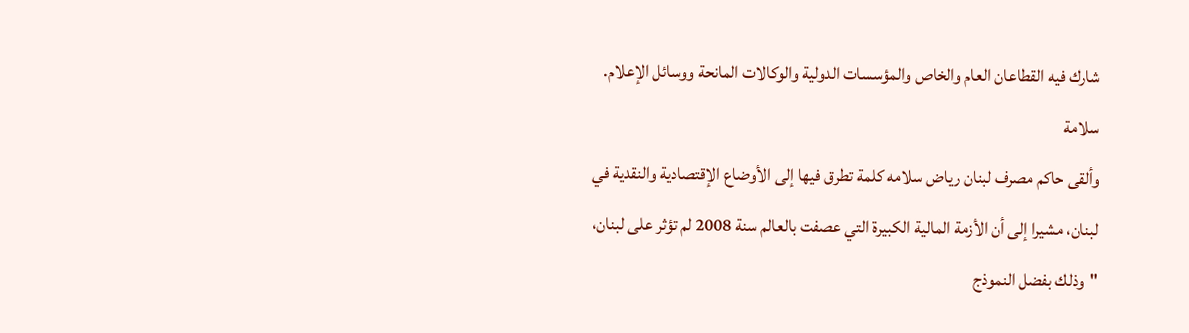شارك فيه القطاعان العام والخاص والمؤسسات الدولية والوكالات المانحة ووسائل الإعلام.
سلامة
وألقى حاكم مصرف لبنان رياض سلامه كلمة تطرق فيها إلى الأوضاع الإقتصادية والنقدية في لبنان، مشيرا إلى أن الأزمة المالية الكبيرة التي عصفت بالعالم سنة 2008 لم تؤثر على لبنان، "وذلك بفضل النموذج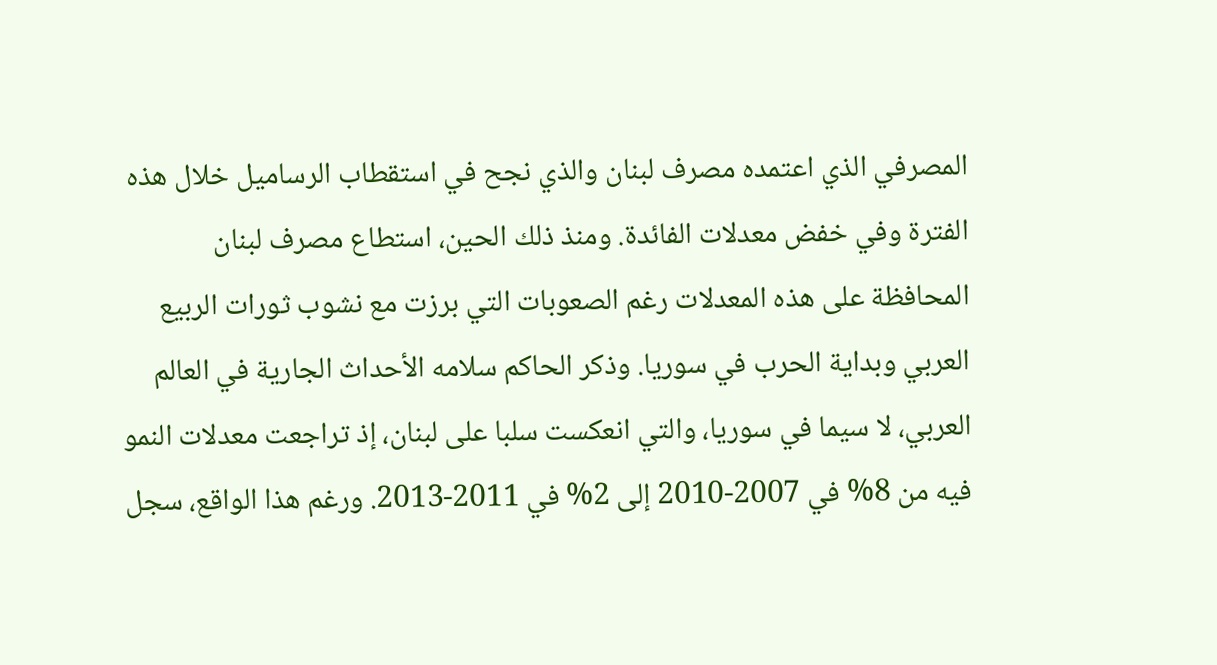المصرفي الذي اعتمده مصرف لبنان والذي نجح في استقطاب الرساميل خلال هذه الفترة وفي خفض معدلات الفائدة. ومنذ ذلك الحين، استطاع مصرف لبنان المحافظة على هذه المعدلات رغم الصعوبات التي برزت مع نشوب ثورات الربيع العربي وبداية الحرب في سوريا. وذكر الحاكم سلامه الأحداث الجارية في العالم العربي، لا سيما في سوريا، والتي انعكست سلبا على لبنان، إذ تراجعت معدلات النمو فيه من 8% في 2007-2010 إلى 2% في 2011-2013. ورغم هذا الواقع، سجل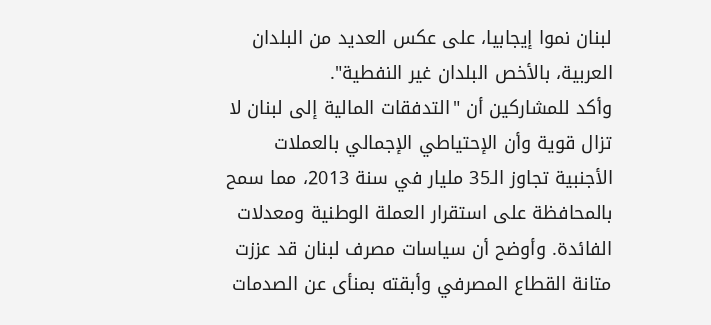لبنان نموا إيجابيا، على عكس العديد من البلدان العربية، بالأخص البلدان غير النفطية".
وأكد للمشاركين أن "التدفقات المالية إلى لبنان لا تزال قوية وأن الإحتياطي الإجمالي بالعملات الأجنبية تجاوز الـ35 مليار في سنة 2013، مما سمح بالمحافظة على استقرار العملة الوطنية ومعدلات الفائدة. وأوضح أن سياسات مصرف لبنان قد عززت متانة القطاع المصرفي وأبقته بمنأى عن الصدمات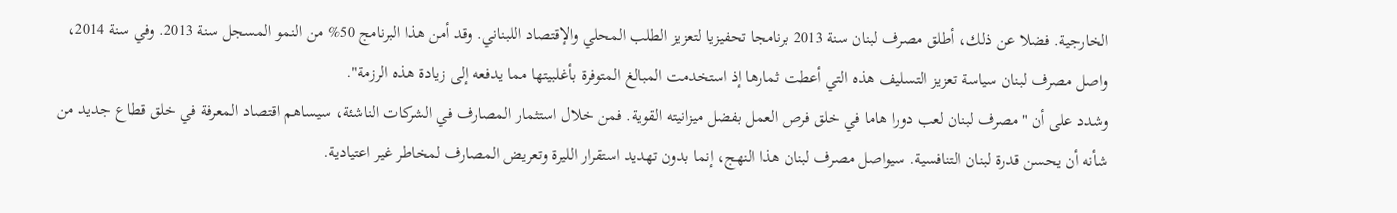الخارجية. فضلا عن ذلك، أطلق مصرف لبنان سنة 2013 برنامجا تحفيزيا لتعزيز الطلب المحلي والإقتصاد اللبناني. وقد أمن هذا البرنامج 50% من النمو المسجل سنة 2013. وفي سنة 2014، واصل مصرف لبنان سياسة تعزيز التسليف هذه التي أعطت ثمارها إذ استخدمت المبالغ المتوفرة بأغلبيتها مما يدفعه إلى زيادة هذه الرزمة".
وشدد على أن "مصرف لبنان لعب دورا هاما في خلق فرص العمل بفضل ميزانيته القوية. فمن خلال استثمار المصارف في الشركات الناشئة، سيساهم اقتصاد المعرفة في خلق قطاع جديد من شأنه أن يحسن قدرة لبنان التنافسية. سيواصل مصرف لبنان هذا النهج، إنما بدون تهديد استقرار الليرة وتعريض المصارف لمخاطر غير اعتيادية.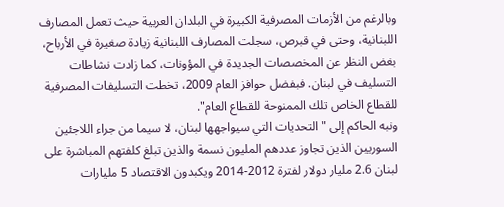وبالرغم من الأزمات المصرفية الكبيرة في البلدان العربية حيث تعمل المصارف اللبنانية، وحتى في قبرص، سجلت المصارف اللبنانية زيادة صغيرة في الأرباح، بغض النظر عن المخصصات الجديدة في المؤونات، كما زادت نشاطات التسليف في لبنان. فبفضل حوافز العام 2009، تخطت التسليفات المصرفية للقطاع الخاص تلك الممنوحة للقطاع العام".
ونبه الحاكم إلى "التحديات التي سيواجهها لبنان، لا سيما من جراء اللاجئين السوريين الذين تجاوز عددهم المليون نسمة والذين تبلغ كلفتهم المباشرة على لبنان 2.6 مليار دولار لفترة 2012-2014 ويكبدون الاقتصاد 5 مليارات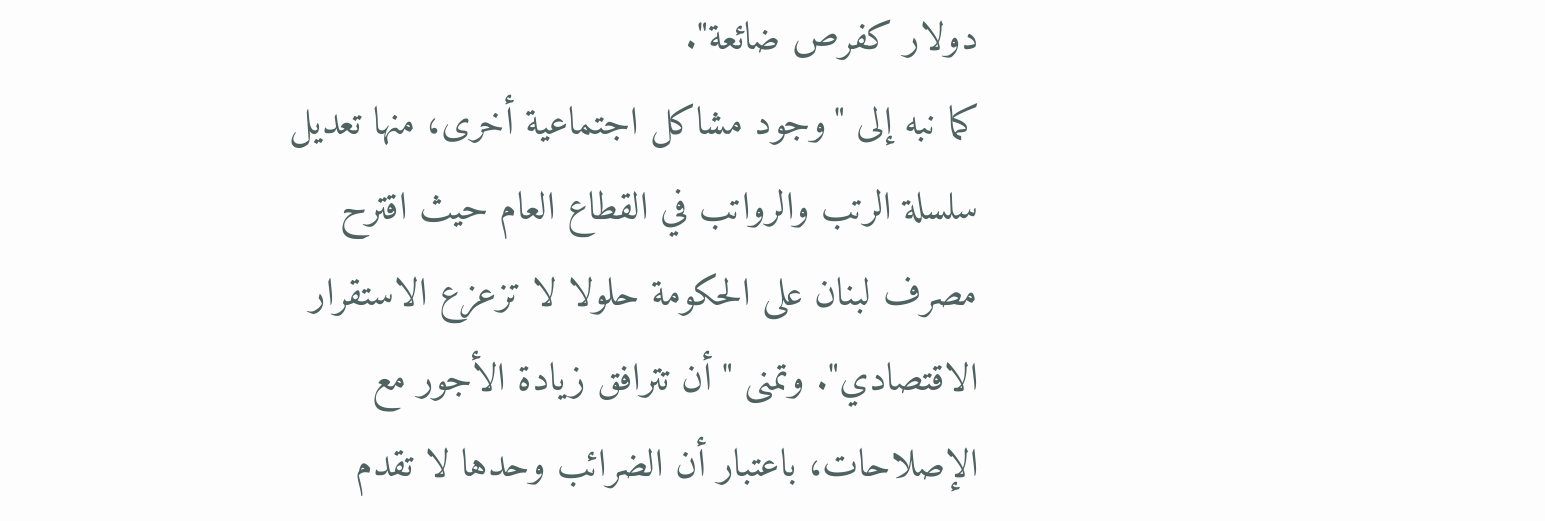دولار كفرص ضائعة".
كما نبه إلى "وجود مشاكل اجتماعية أخرى، منها تعديل سلسلة الرتب والرواتب في القطاع العام حيث اقترح مصرف لبنان على الحكومة حلولا لا تزعزع الاستقرار الاقتصادي". وتمنى "أن تترافق زيادة الأجور مع الإصلاحات، باعتبار أن الضرائب وحدها لا تقدم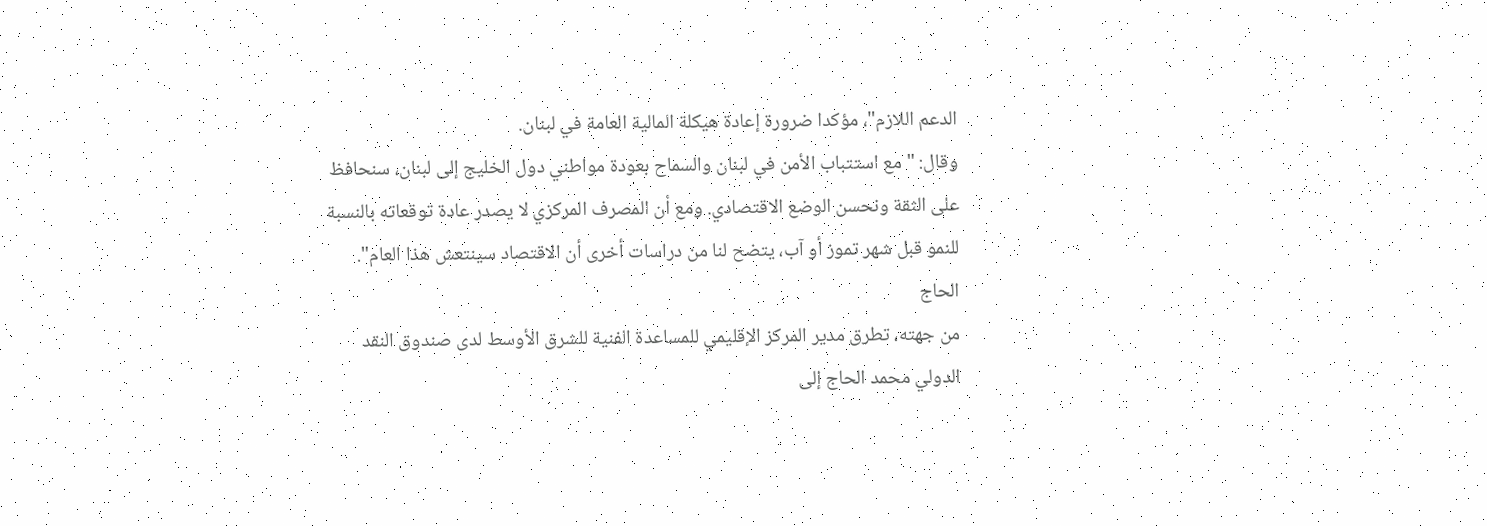الدعم اللازم"، مؤكدا ضرورة إعادة هيكلة المالية العامة في لبنان.
وقال: "مع استتباب الأمن في لبنان والسماح بعودة مواطني دول الخليج إلى لبنان، سنحافظ على الثقة ونحسن الوضع الاقتصادي. ومع أن المصرف المركزي لا يصدر عادة توقعاته بالنسبة للنمو قبل شهر تموز أو آب، يتضح لنا من دراسات أخرى أن الاقتصاد سينتعش هذا العام".
الحاج
من جهته، تطرق مدير المركز الإقليمي للمساعدة الفنية للشرق الأوسط لدى صندوق النقد الدولي محمد الحاج إلى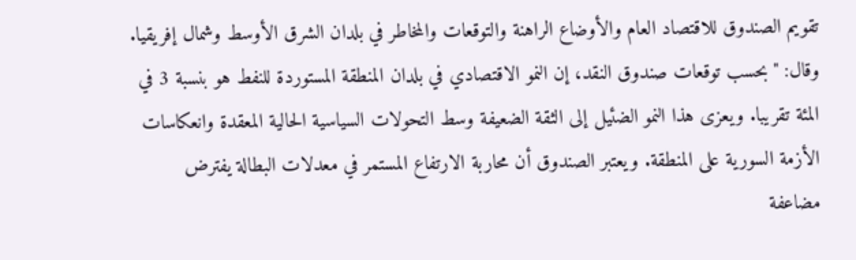تقويم الصندوق للاقتصاد العام والأوضاع الراهنة والتوقعات والمخاطر في بلدان الشرق الأوسط وشمال إفريقيا.
وقال: "بحسب توقعات صندوق النقد، إن النمو الاقتصادي في بلدان المنطقة المستوردة للنفط هو بنسبة 3 في المئة تقريبا. ويعزى هذا النمو الضئيل إلى الثقة الضعيفة وسط التحولات السياسية الحالية المعقدة وانعكاسات الأزمة السورية على المنطقة. ويعتبر الصندوق أن محاربة الارتفاع المستمر في معدلات البطالة يفترض مضاعفة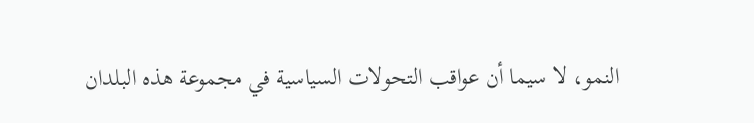النمو، لا سيما أن عواقب التحولات السياسية في مجموعة هذه البلدان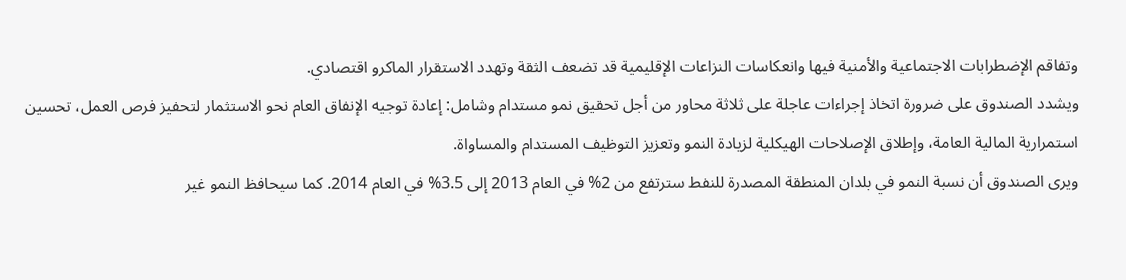وتفاقم الإضطرابات الاجتماعية والأمنية فيها وانعكاسات النزاعات الإقليمية قد تضعف الثقة وتهدد الاستقرار الماكرو اقتصادي.
ويشدد الصندوق على ضرورة اتخاذ إجراءات عاجلة على ثلاثة محاور من أجل تحقيق نمو مستدام وشامل: إعادة توجيه الإنفاق العام نحو الاستثمار لتحفيز فرص العمل، تحسين استمرارية المالية العامة، وإطلاق الإصلاحات الهيكلية لزيادة النمو وتعزيز التوظيف المستدام والمساواة.
ويرى الصندوق أن نسبة النمو في بلدان المنطقة المصدرة للنفط سترتفع من 2% في العام 2013 إلى 3.5% في العام 2014. كما سيحافظ النمو غير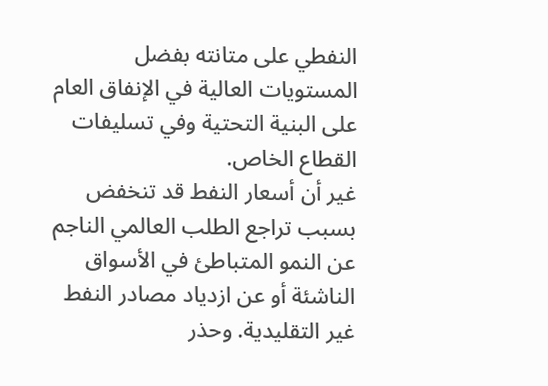النفطي على متانته بفضل المستويات العالية في الإنفاق العام على البنية التحتية وفي تسليفات القطاع الخاص.
غير أن أسعار النفط قد تنخفض بسبب تراجع الطلب العالمي الناجم عن النمو المتباطئ في الأسواق الناشئة أو عن ازدياد مصادر النفط غير التقليدية. وحذر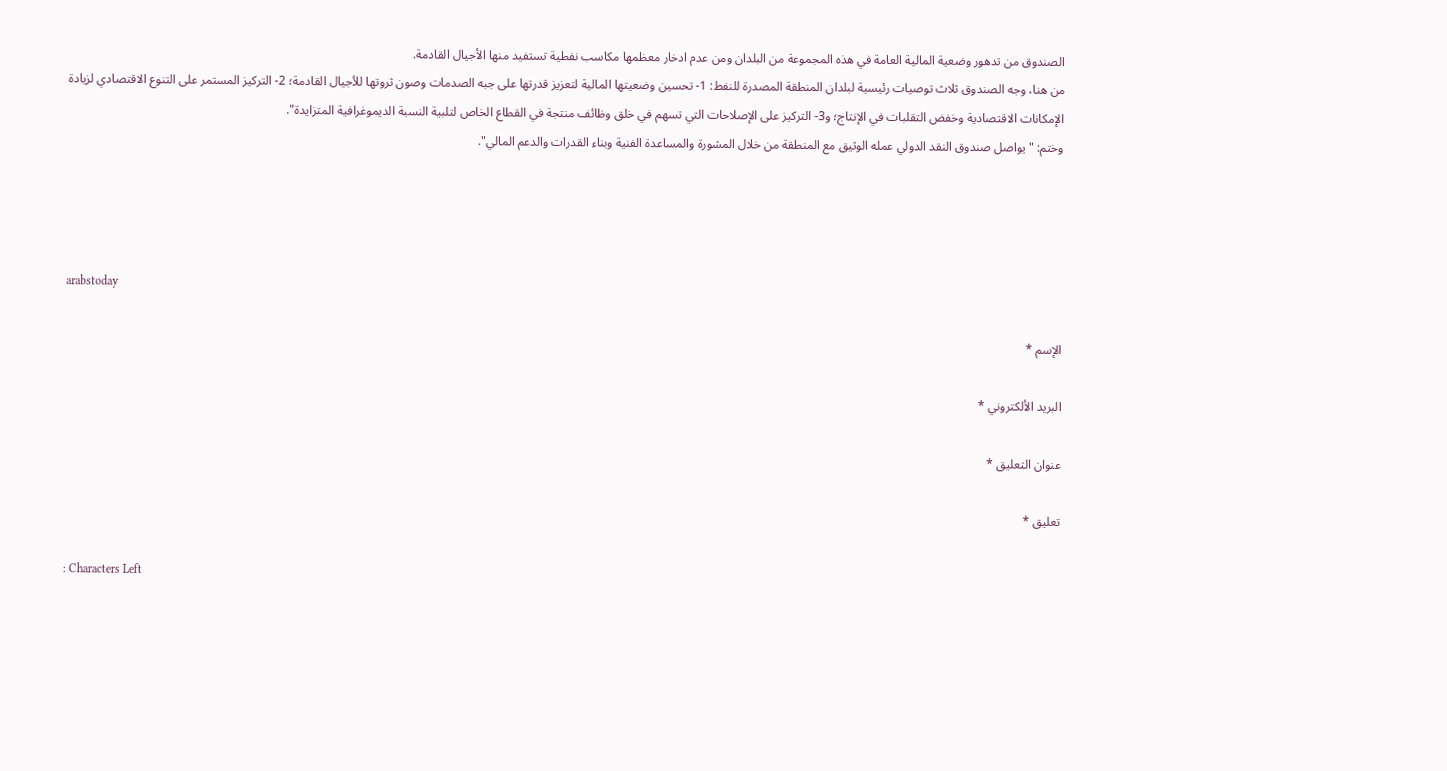الصندوق من تدهور وضعية المالية العامة في هذه المجموعة من البلدان ومن عدم ادخار معظمها مكاسب نفطية تستفيد منها الأجيال القادمة.
من هنا، وجه الصندوق ثلاث توصيات رئيسية لبلدان المنطقة المصدرة للنفط: 1- تحسين وضعيتها المالية لتعزيز قدرتها على جبه الصدمات وصون ثروتها للأجيال القادمة؛ 2- التركيز المستمر على التنوع الاقتصادي لزيادة الإمكانات الاقتصادية وخفض التقلبات في الإنتاج؛ و3- التركيز على الإصلاحات التي تسهم في خلق وظائف منتجة في القطاع الخاص لتلبية النسبة الديموغرافية المتزايدة".
وختم: "يواصل صندوق النقد الدولي عمله الوثيق مع المنطقة من خلال المشورة والمساعدة الفنية وبناء القدرات والدعم المالي".




arabstoday

الإسم *

البريد الألكتروني *

عنوان التعليق *

تعليق *

: Characters Left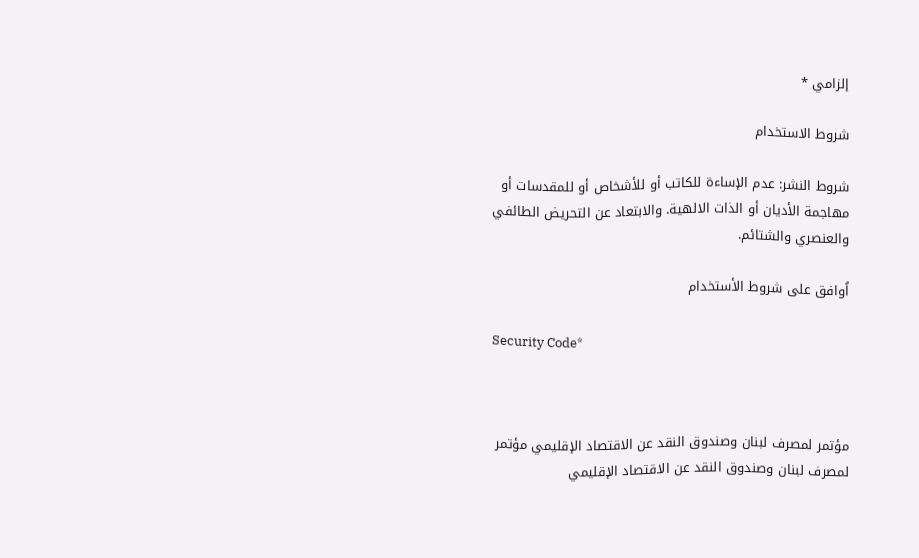إلزامي *

شروط الاستخدام

شروط النشر: عدم الإساءة للكاتب أو للأشخاص أو للمقدسات أو مهاجمة الأديان أو الذات الالهية. والابتعاد عن التحريض الطائفي والعنصري والشتائم.

اُوافق على شروط الأستخدام

Security Code*



مؤتمر لمصرف لبنان وصندوق النقد عن الاقتصاد الإقليمي مؤتمر لمصرف لبنان وصندوق النقد عن الاقتصاد الإقليمي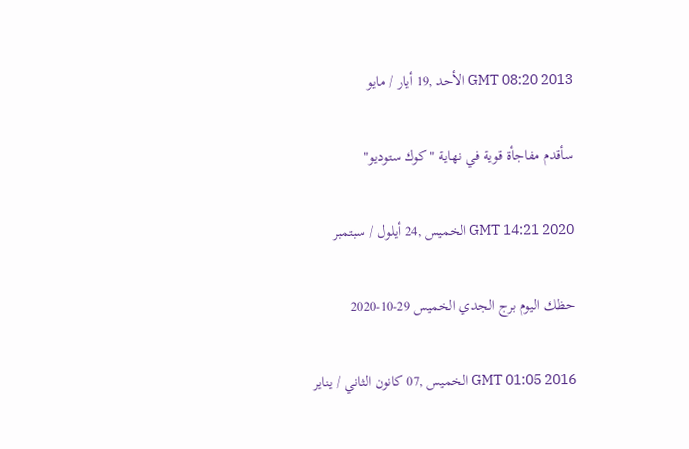GMT 08:20 2013 الأحد ,19 أيار / مايو

سأقدم مفاجأة قوية في نهاية "كوك ستوديو"

GMT 14:21 2020 الخميس ,24 أيلول / سبتمبر

حظك اليوم برج الجدي الخميس 29-10-2020

GMT 01:05 2016 الخميس ,07 كانون الثاني / يناير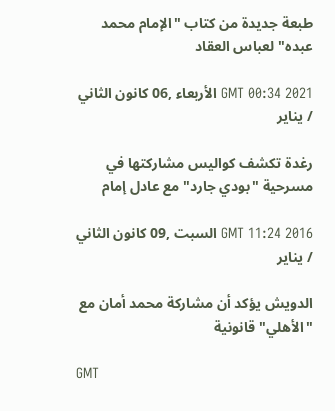طبعة جديدة من كتاب "الإمام محمد عبده" لعباس العقاد

GMT 00:34 2021 الأربعاء ,06 كانون الثاني / يناير

رغدة تكشف كواليس مشاركتها في مسرحية "بودي جارد" مع عادل إمام

GMT 11:24 2016 السبت ,09 كانون الثاني / يناير

الدويش يؤكد أن مشاركة محمد أمان مع "الأهلي" قانونية

GMT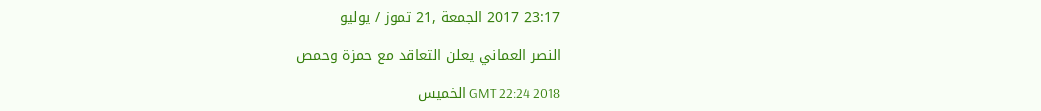23:17 2017 الجمعة ,21 تموز / يوليو

النصر العماني يعلن التعاقد مع حمزة وحمص

GMT 22:24 2018 الخميس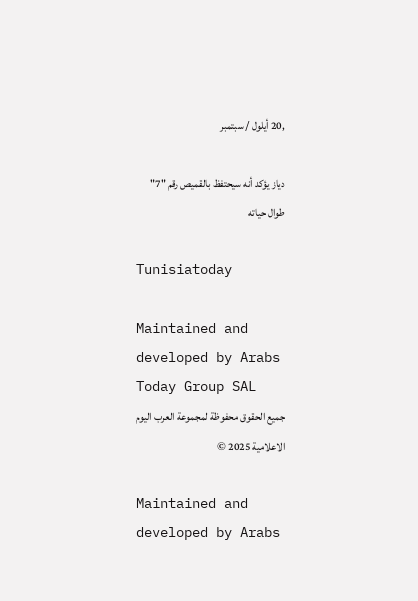,20 أيلول / سبتمبر

دياز يؤكد أنه سيحتفظ بالقميص رقم "7" طوال حياته

Tunisiatoday

Maintained and developed by Arabs Today Group SAL
جميع الحقوق محفوظة لمجموعة العرب اليوم الاعلامية 2025 ©

Maintained and developed by Arabs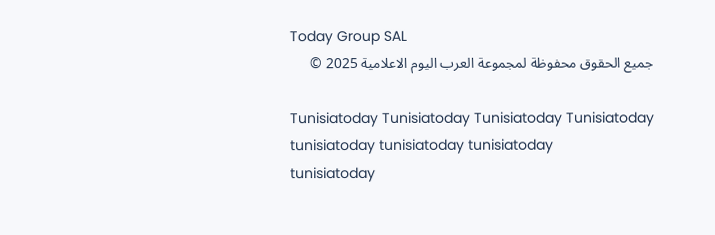Today Group SAL
جميع الحقوق محفوظة لمجموعة العرب اليوم الاعلامية 2025 ©

Tunisiatoday Tunisiatoday Tunisiatoday Tunisiatoday
tunisiatoday tunisiatoday tunisiatoday
tunisiatoday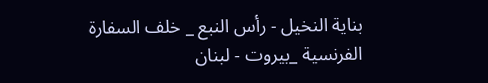بناية النخيل - رأس النبع _ خلف السفارة الفرنسية _بيروت - لبنان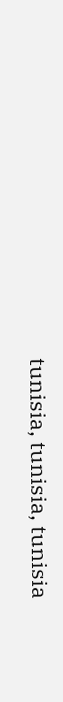tunisia, tunisia, tunisia